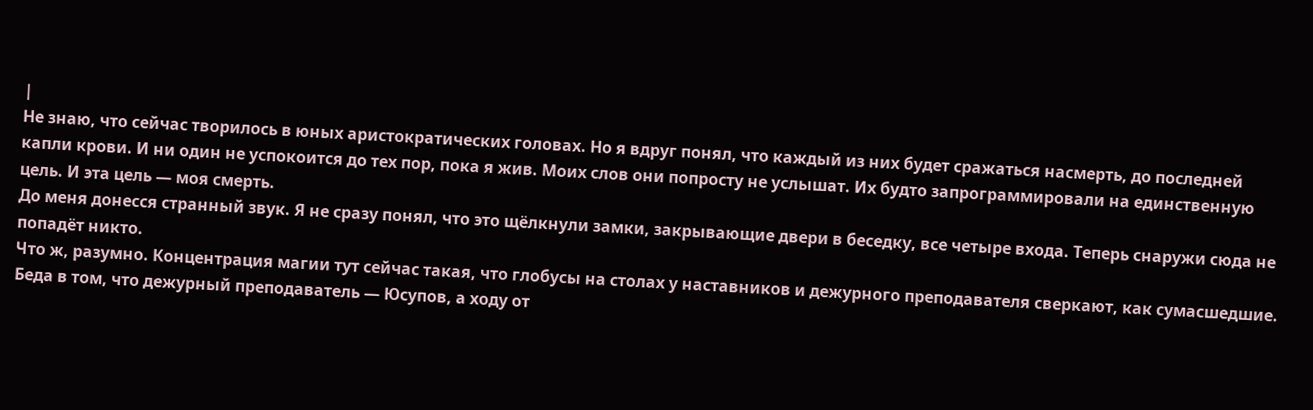|
Не знаю, что сейчас творилось в юных аристократических головах. Но я вдруг понял, что каждый из них будет сражаться насмерть, до последней капли крови. И ни один не успокоится до тех пор, пока я жив. Моих слов они попросту не услышат. Их будто запрограммировали на единственную цель. И эта цель — моя смерть.
До меня донесся странный звук. Я не сразу понял, что это щёлкнули замки, закрывающие двери в беседку, все четыре входа. Теперь снаружи сюда не попадёт никто.
Что ж, разумно. Концентрация магии тут сейчас такая, что глобусы на столах у наставников и дежурного преподавателя сверкают, как сумасшедшие. Беда в том, что дежурный преподаватель — Юсупов, а ходу от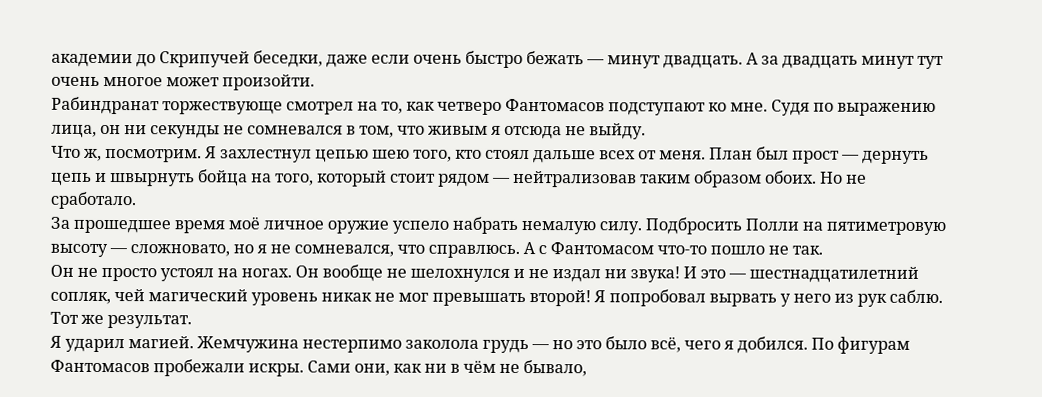академии до Скрипучей беседки, даже если очень быстро бежать — минут двадцать. А за двадцать минут тут очень многое может произойти.
Рабиндранат торжествующе смотрел на то, как четверо Фантомасов подступают ко мне. Судя по выражению лица, он ни секунды не сомневался в том, что живым я отсюда не выйду.
Что ж, посмотрим. Я захлестнул цепью шею того, кто стоял дальше всех от меня. План был прост — дернуть цепь и швырнуть бойца на того, который стоит рядом — нейтрализовав таким образом обоих. Но не сработало.
За прошедшее время моё личное оружие успело набрать немалую силу. Подбросить Полли на пятиметровую высоту — сложновато, но я не сомневался, что справлюсь. А с Фантомасом что-то пошло не так.
Он не просто устоял на ногах. Он вообще не шелохнулся и не издал ни звука! И это — шестнадцатилетний сопляк, чей магический уровень никак не мог превышать второй! Я попробовал вырвать у него из рук саблю. Тот же результат.
Я ударил магией. Жемчужина нестерпимо заколола грудь — но это было всё, чего я добился. По фигурам Фантомасов пробежали искры. Сами они, как ни в чём не бывало,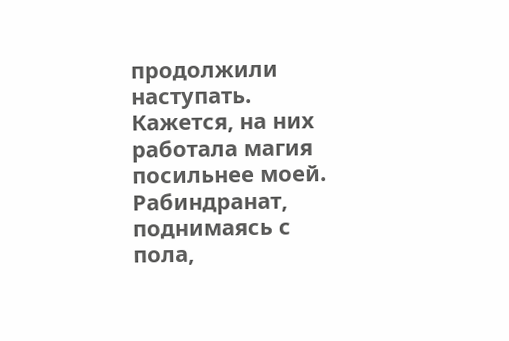продолжили наступать. Кажется, на них работала магия посильнее моей.
Рабиндранат, поднимаясь с пола,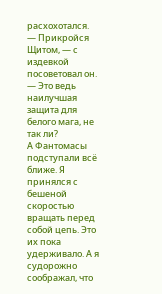расхохотался.
— Прикройся Щитом, — с издевкой посоветовал он. — Это ведь наилучшая защита для белого мага, не так ли?
А Фантомасы подступали всё ближе. Я принялся с бешеной скоростью вращать перед собой цепь. Это их пока удерживало. А я судорожно соображал, что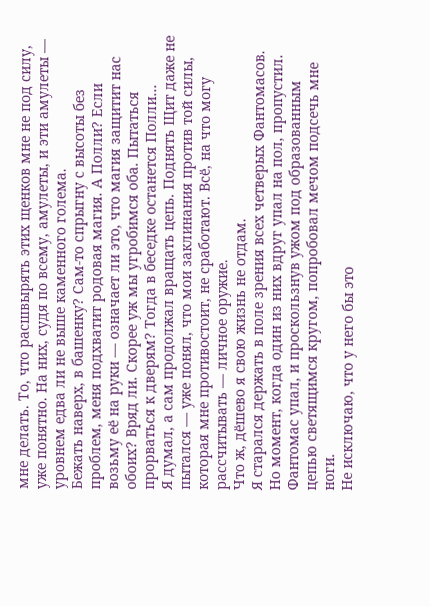мне делать. То, что расшвырять этих щенков мне не под силу, уже понятно. На них, судя по всему, амулеты, и эти амулеты — уровнем едва ли не выше каменного голема.
Бежать наверх, в башенку? Сам-то спрыгну с высоты без проблем, меня подхватит родовая магия. А Полли? Если возьму её на руки — означает ли это, что магия защитит нас обоих? Вряд ли. Скорее уж мы угробимся оба. Пытаться прорваться к дверям? Тогда в беседке останется Полли…
Я думал, а сам продолжал вращать цепь. Поднять Щит даже не пытался — уже понял, что мои заклинания против той силы, которая мне противостоит, не сработают. Всё, на что могу рассчитывать — личное оружие.
Что ж, дёшево я свою жизнь не отдам.
Я старался держать в поле зрения всех четверых Фантомасов. Но момент, когда один из них вдруг упал на пол, пропустил.
Фантомас упал, и проскользнув ужом под образованным цепью светящимся кругом, попробовал мечом подсечь мне ноги.
Не исключаю, что у него бы это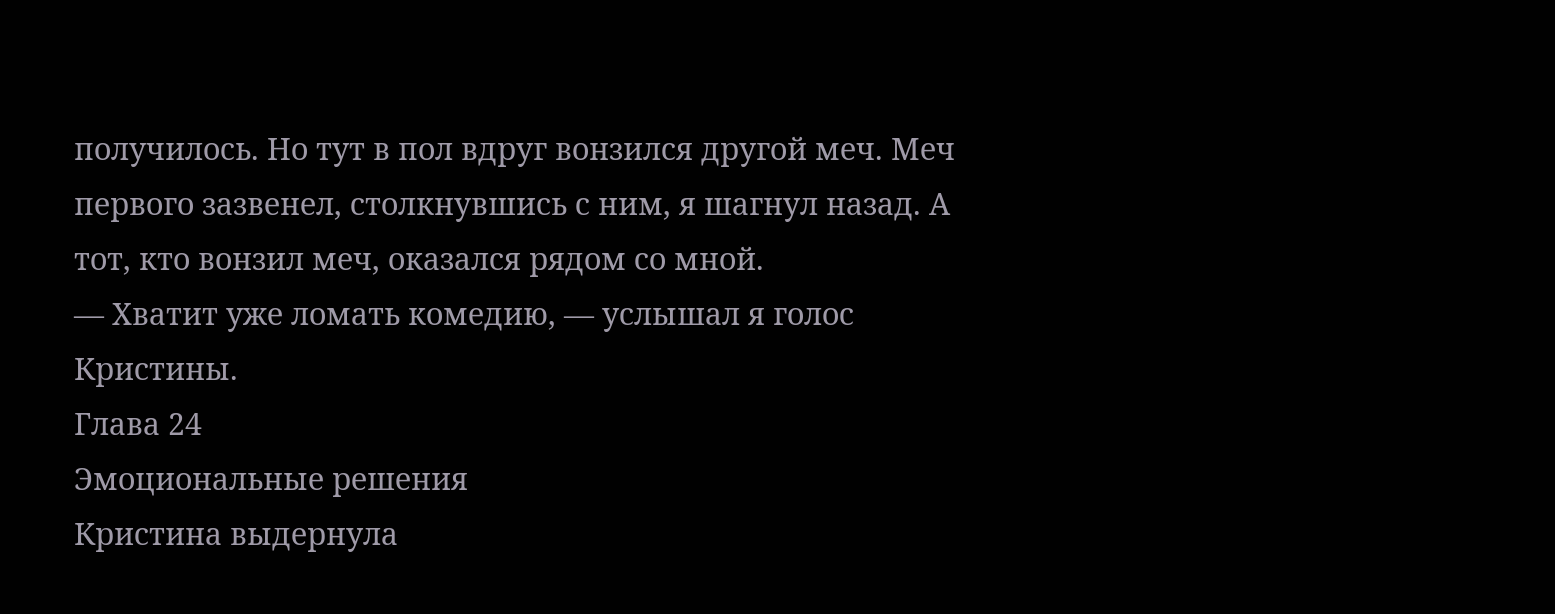получилось. Но тут в пол вдруг вонзился другой меч. Меч первого зазвенел, столкнувшись с ним, я шагнул назад. А тот, кто вонзил меч, оказался рядом со мной.
— Хватит уже ломать комедию, — услышал я голос Кристины.
Глава 24
Эмоциональные решения
Кристина выдернула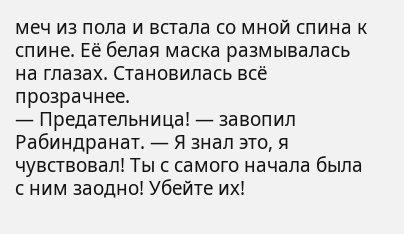меч из пола и встала со мной спина к спине. Её белая маска размывалась на глазах. Становилась всё прозрачнее.
— Предательница! — завопил Рабиндранат. — Я знал это, я чувствовал! Ты с самого начала была с ним заодно! Убейте их!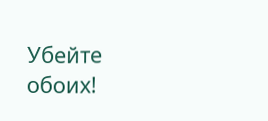Убейте обоих!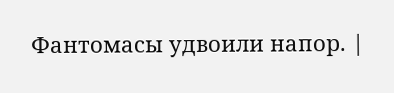Фантомасы удвоили напор. |